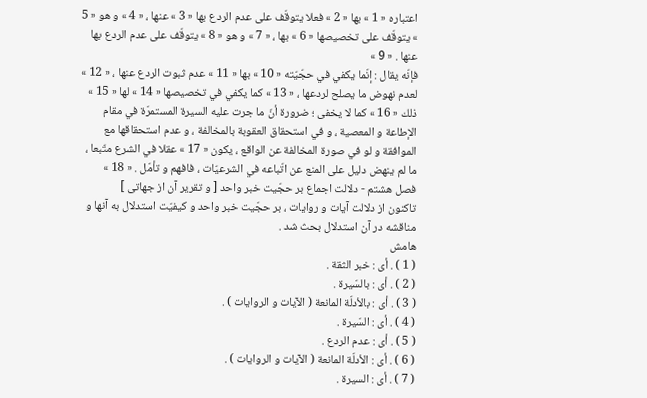اعتباره « 1 » بها « 2 » فعلا يتوقّف على عدم الردع بها « 3 » عنها ، « 4 » و هو « 5 » يتوقّف على تخصيصها « 6 » بها ، « 7 » و هو « 8 » يتوقّف على عدم الردع بها عنها . « 9 »
فإنّه يقال : إنّما يكفي في حجّيّته « 10 » بها « 11 » عدم ثبوت الردع عنها ، « 12 » لعدم نهوض ما يصلح لردعها ، « 13 » كما يكفي في تخصيصها « 14 » لها « 15 » ذلك « 16 » كما لا يخفى ؛ ضرورة أنّ ما جرت عليه السيرة المستمرّة في مقام الإطاعة و المعصية ، و في استحقاق العقوبة بالمخالفة ، و عدم استحقاقها مع الموافقة و لو في صورة المخالفة عن الواقع ، يكون « 17 » عقلا في الشرع متّبعا ، ما لم ينهض دليل على المنع عن اتّباعه في الشرعيّات ، فافهم و تأمّل . « 18 »
فصل هشتم - دلالت اجماع بر حجّيت خبر واحد [ و تقرير آن از جهاتى ]
تاكنون از دلالت آيات و روايات ، بر حجّيت خبر واحد و كيفيّت استدلال به آنها و مناقشه در آن استدلال بحث شد .
هامش
( 1 ) . أى : خبر الثقة .
( 2 ) . أى : بالسّيرة .
( 3 ) . أى : بالأدلّة المانعة ( الآيات و الروايات ) .
( 4 ) . أى : السّيرة .
( 5 ) . أى : عدم الردع .
( 6 ) . أى : الأدلّة المانعة ( الآيات و الروايات ) .
( 7 ) . أى : السيرة .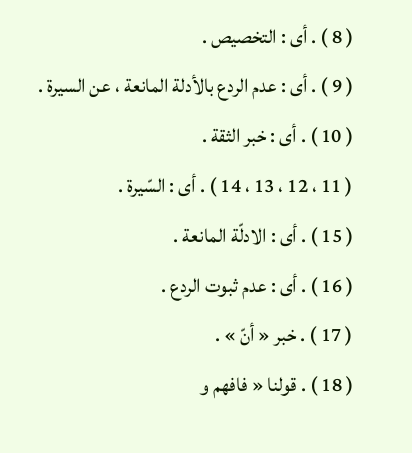( 8 ) . أى : التخصيص .
( 9 ) . أى : عدم الردع بالأدلة المانعة ، عن السيرة .
( 10 ) . أى : خبر الثقة .
( 11 ، 12 ، 13 ، 14 ) . أى : السّيرة .
( 15 ) . أى : الادلّة المانعة .
( 16 ) . أى : عدم ثبوت الردع .
( 17 ) . خبر « أنّ » .
( 18 ) . قولنا « فافهم و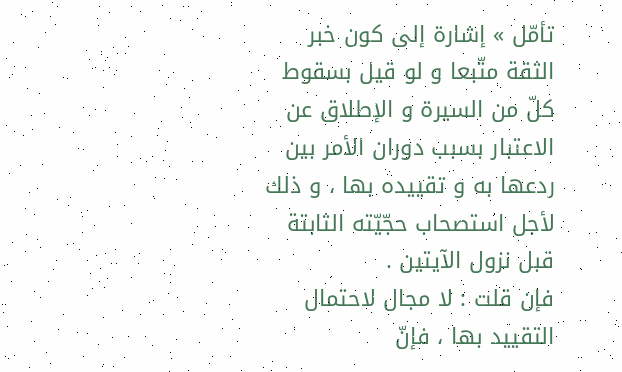تأمّل » إشارة إلى كون خبر الثقة متّبعا و لو قيل بسقوط كلّ من السيرة و الإطلاق عن الاعتبار بسبب دوران الأمر بين ردعها به و تقييده بها ، و ذلك لأجل استصحاب حجّيّته الثابتة قبل نزول الآيتين .
فإن قلت : لا مجال لاحتمال التقييد بها ، فإنّ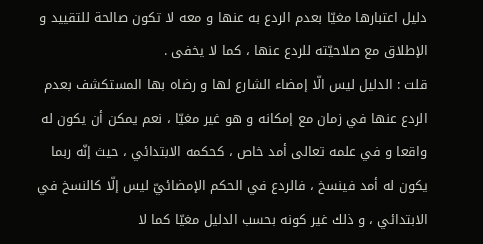دليل اعتبارها مغيّا بعدم الردع به عنها و معه لا تكون صالحة للتقييد و الإطلاق مع صلاحيّته للردع عنها ، كما لا يخفى .
قلت : الدليل ليس الّا إمضاء الشارع لها و رضاه بها المستكشف بعدم الردع عنها في زمان مع إمكانه و هو غير مغيّا ، نعم يمكن أن يكون له واقعا و في علمه تعالى أمد خاص ، كحكمه الابتدائي ، حيث إنّه ربما يكون له أمد فينسخ ، فالردع في الحكم الإمضائيّ ليس إلّا كالنسخ في الابتدائي ، و ذلك غير كونه بحسب الدليل مغيّا كما لا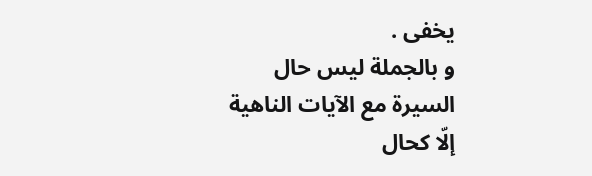يخفى .
و بالجملة ليس حال السيرة مع الآيات الناهية إلّا كحال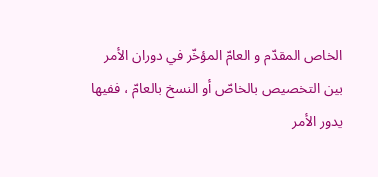الخاص المقدّم و العامّ المؤخّر في دوران الأمر بين التخصيص بالخاصّ أو النسخ بالعامّ ، ففيها يدور الأمر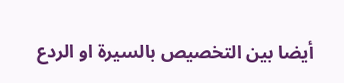أيضا بين التخصيص بالسيرة او الردع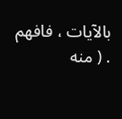بالآيات ، فافهم . ( منه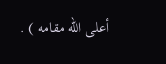أعلى اللّه مقامه ) .